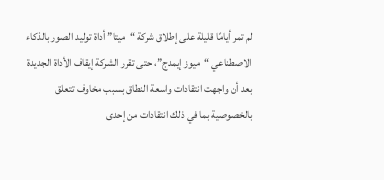لم تمر أيامًا قليلة على إطلاق شركة “ميتا” أداة توليد الصور بالذكاء الاصطناعي “ميوز إيمدج”، حتى تقرر الشركة إيقاف الأداة الجديدة بعد أن واجهت انتقادات واسعة النطاق بسبب مخاوف تتعلق بالخصوصية بما في ذلك انتقادات من إحدى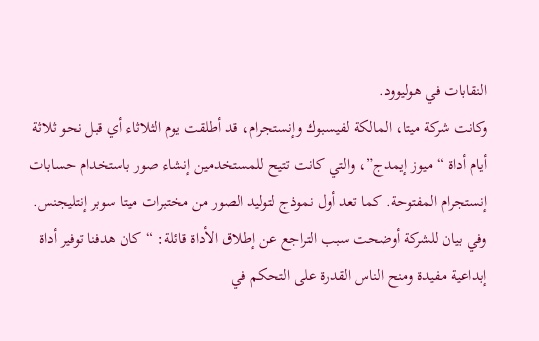النقابات في هوليوود.
وكانت شركة ميتا، المالكة لفيسبوك وإنستجرام، قد أطلقت يوم الثلاثاء أي قبل نحو ثلاثة أيام أداة “ميوز إيمدج”، والتي كانت تتيح للمستخدمين إنشاء صور باستخدام حسابات إنستجرام المفتوحة. كما تعد أول نموذج لتوليد الصور من مختبرات ميتا سوبر إنتليجنس.
وفي بيان للشركة أوضحت سبب التراجع عن إطلاق الأداة قائلة: “كان هدفنا توفير أداة إبداعية مفيدة ومنح الناس القدرة على التحكم في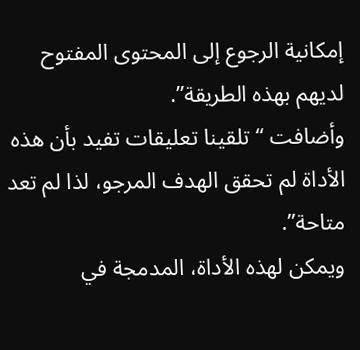إمكانية الرجوع إلى المحتوى المفتوح لديهم بهذه الطريقة”.
وأضافت “تلقينا تعليقات تفيد بأن هذه الأداة لم تحقق الهدف المرجو، لذا لم تعد متاحة”.
ويمكن لهذه الأداة، المدمجة في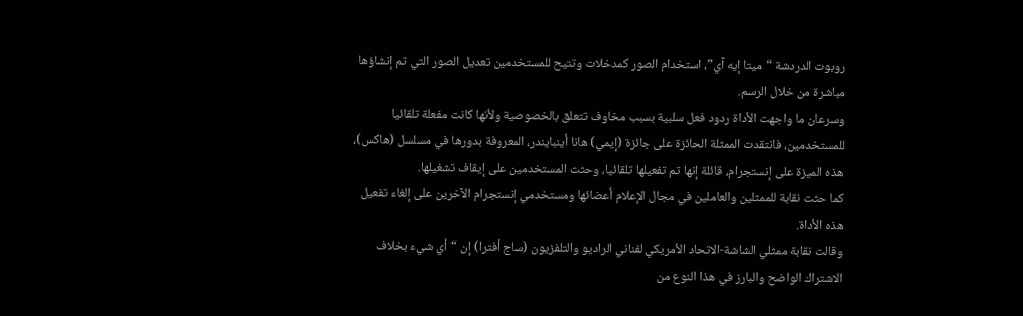روبوت الدردشة “ميتا إيه آي”، استخدام الصور كمدخلات وتتيح للمستخدمين تعديل الصور التي تم إنشاؤها مباشرة من خلال الرسم.
وسرعان ما واجهت الأداة ردود فعل سلبية بسبب مخاوف تتعلق بالخصوصية ولأنها كانت مفعلة تلقائيا للمستخدمين، فانتقدت الممثلة الحائزة على جائزة (إيمي) هانا أينبايندر، المعروفة بدورها في مسلسل (هاكس)، هذه الميزة على إنستجرام، قائلة إنها تم تفعيلها تلقائيا، وحثت المستخدمين على إيقاف تشغيلها.
كما حثت نقابة للممثلين والعاملين في مجال الإعلام أعضائها ومستخدمي إنستجرام الآخرين على إلغاء تفعيل هذه الأداة.
وقالت نقابة ممثلي الشاشة-الاتحاد الأمريكي لفناني الراديو والتلفزيون (ساج أفترا) إن “أي شيء بخلاف الاشتراك الواضح والبارز في هذا النوع من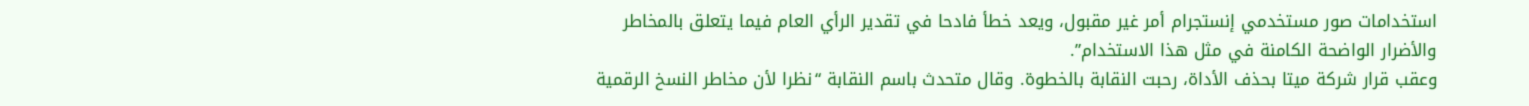استخدامات صور مستخدمي إنستجرام أمر غير مقبول، ويعد خطأ فادحا في تقدير الرأي العام فيما يتعلق بالمخاطر والأضرار الواضحة الكامنة في مثل هذا الاستخدام”.
وعقب قرار شركة ميتا بحذف الأداة، رحبت النقابة بالخطوة. وقال متحدث باسم النقابة “نظرا لأن مخاطر النسخ الرقمية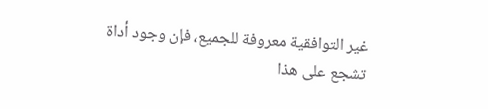غير التوافقية معروفة للجميع، فإن وجود أداة تشجع على هذا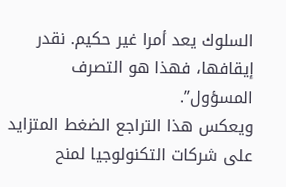السلوك يعد أمرا غير حكيم. نقدر إيقافها، فهذا هو التصرف المسؤول”.
ويعكس هذا التراجع الضغط المتزايد على شركات التكنولوجيا لمنح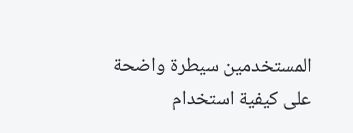المستخدمين سيطرة واضحة على كيفية استخدام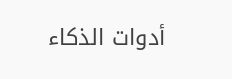أدوات الذكاء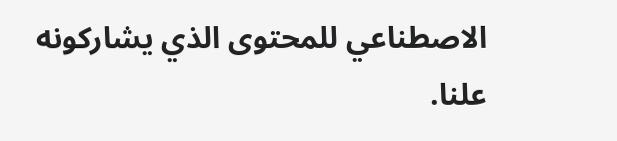الاصطناعي للمحتوى الذي يشاركونه علنا.